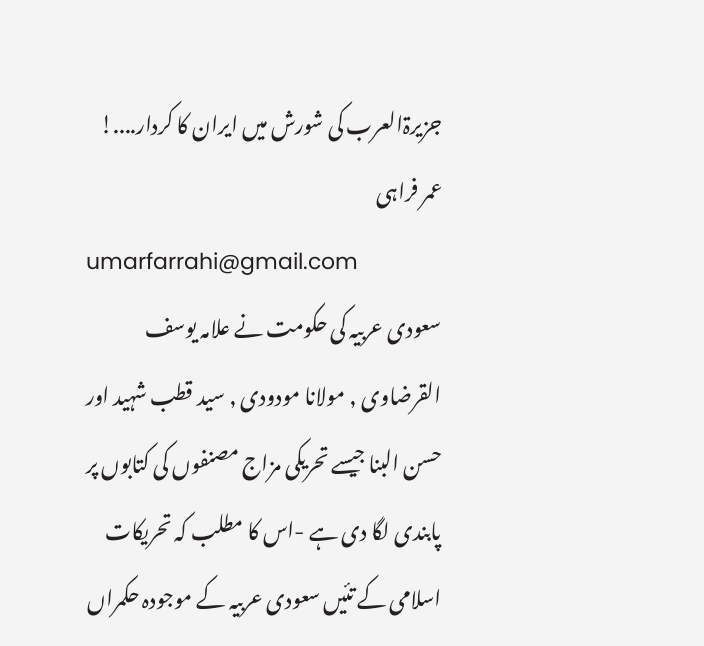جزیرۃالعرب کی شورش میں ایران کا کردار....!
عمر فراہی
umarfarrahi@gmail.com
سعودی عربیہ کی حکومت نے علامہ یوسف القرضاوی , مولانا مودودی , سید قطب شہید اور حسن البنا جیسے تحریکی مزاج مصنفوں کی کتابوں پر پابندی لگا دی ہے -اس کا مطلب کہ تحریکات اسلامی کے تئیں سعودی عربیہ کے موجودہ حکمراں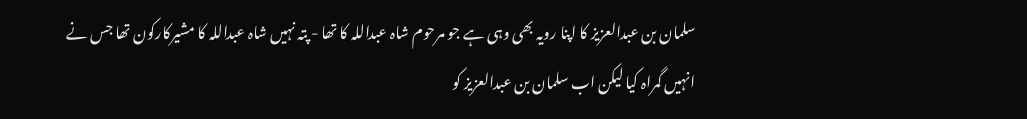سلمان بن عبدالعزیز کا اپنا رویہ بھی وہی ہے جو مرحوم شاہ عبداللہ کا تھا - پتہ نہیں شاہ عبداللہ کا مشیرکارکون تھا جس نے انہیں گمراہ کیا لیکن اب سلمان بن عبدالعزیز کو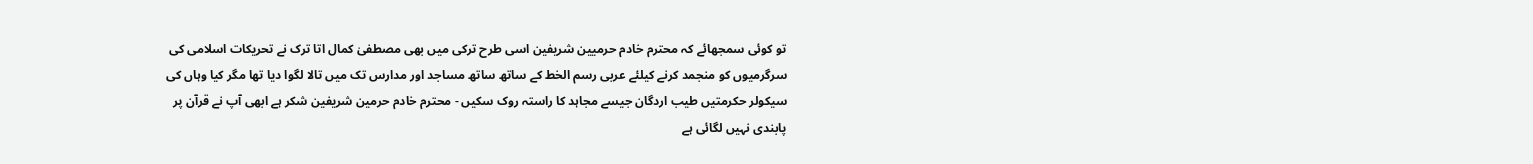تو کوئی سمجھائے کہ محترم خادم حرمیین شریفین اسی طرح ترکی میں بھی مصطفیٰ کمال اتا ترک نے تحریکات اسلامی کی سرگرمیوں کو منجمد کرنے کیلئے عربی رسم الخط کے ساتھ ساتھ مساجد اور مدارس تک میں تالا لگوا دیا تھا مگر کیا وہاں کی سیکولر حکرمتیں طیب اردگان جیسے مجاہد کا راستہ روک سکیں - محترم خادم حرمین شریفین شکر ہے ابھی آپ نے قرآن پر پابندی نہیں لگائی ہے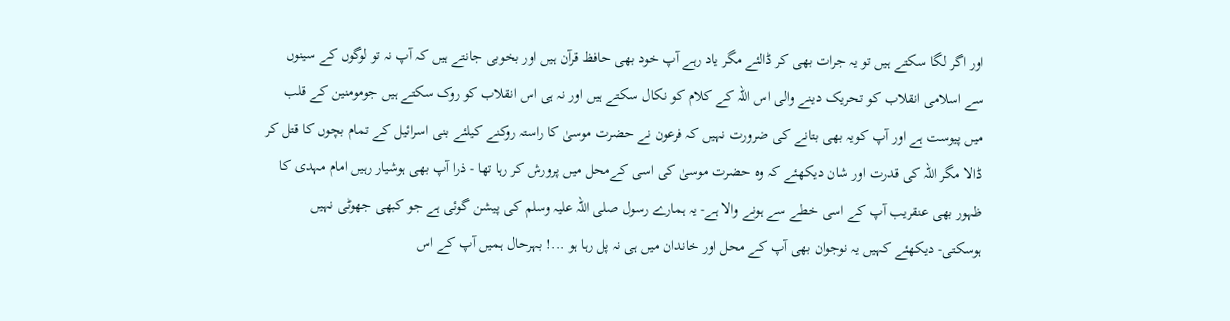اور اگر لگا سکتے ہیں تو یہ جرات بھی کر ڈالئے مگر یاد رہے آپ خود بھی حافظ قرآن ہیں اور بخوبی جانتے ہیں کہ آپ نہ تو لوگوں کے سینوں سے اسلامی انقلاب کو تحریک دینے والی اس اللہ کے کلام کو نکال سکتے ہیں اور نہ ہی اس انقلاب کو روک سکتے ہیں جومومنین کے قلب میں پیوست ہے اور آپ کویہ بھی بتانے کی ضرورت نہیں کہ فرعون نے حضرت موسیٰ کا راستہ روکنے کیلئے بنی اسرائیل کے تمام بچوں کا قتل کر ڈالا مگر اللہ کی قدرت اور شان دیکھئے کہ وہ حضرت موسیٰ کی اسی کےمحل میں پرورش کر رہا تھا - ذرا آپ بھی ہوشیار رہیں امام مہدی کا ظہور بھی عنقریب آپ کے اسی خطے سے ہونے والا ہے- یہ ہمارے رسول صلی اللہ علیہ وسلم کی پیشن گوئی ہے جو کبھی جھوٹی نہیں ہوسکتی- دیکھئے کہیں یہ نوجوان بھی آپ کے محل اور خاندان میں ہی نہ پل رہا ہو ...! بہرحال ہمیں آپ کے اس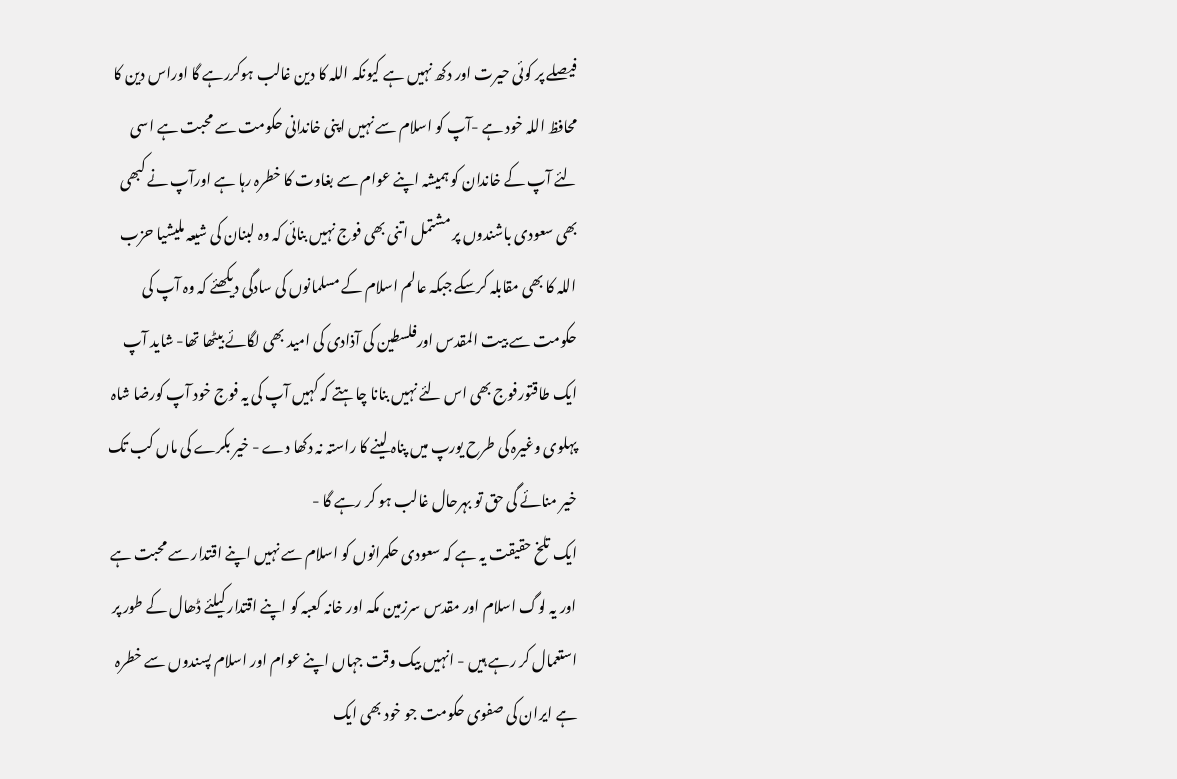فیصلے پر کوئی حیرت اور دکھ نہیں ہے کیونکہ اللہ کا دین غالب ہوکررہے گا اوراس دین کا محافظ اللہ خود ہے -آپ کو اسلام سے نہیں اپنی خاندانی حکومت سے محبت ہے اسی لئے آپ کے خاندان کو ہمیشہ اپنے عوام سے بغاوت کا خطرہ رہا ہے اورآپ نے کبھی بھی سعودی باشندوں پر مشتمل اتنی بھی فوج نہیں بنائی کہ وہ لبنان کی شیعہ ملیشیا حزب اللہ کا بھی مقابلہ کرسکے جبکہ عالم اسلام کے مسلمانوں کی سادگی دیکھئے کہ وہ آپ کی حکومت سے بیت المقدس اورفلسطین کی آذادی کی امید بھی لگائے بیٹھا تھا- شاید آپ ایک طاقتورفوج بھی اس لئے نہیں بنانا چاہتے کہ کہیں آپ کی یہ فوج خود آپ کورضا شاہ پہلوی وغیرہ کی طرح یورپ میں پناہ لینے کا راستہ نہ دکھا دے - خیر بکرے کی ماں کب تک خیر منائے گی حق تو بہرحال غالب ہو کر رہے گا -
ایک تلخ حقیقت یہ ہے کہ سعودی حکمرانوں کو اسلام سے نہیں اپنے اقتدار سے محبت ہے اور یہ لوگ اسلام اور مقدس سرزمین مکہ اور خانہ کعبہ کو اپنے اقتدار کیلئے ڈھال کے طور پر استعمال کر رہے ہیں - انہیں بیک وقت جہاں اپنے عوام اور اسلام پسندوں سے خطرہ ہے ایران کی صفوی حکومت جو خود بھی ایک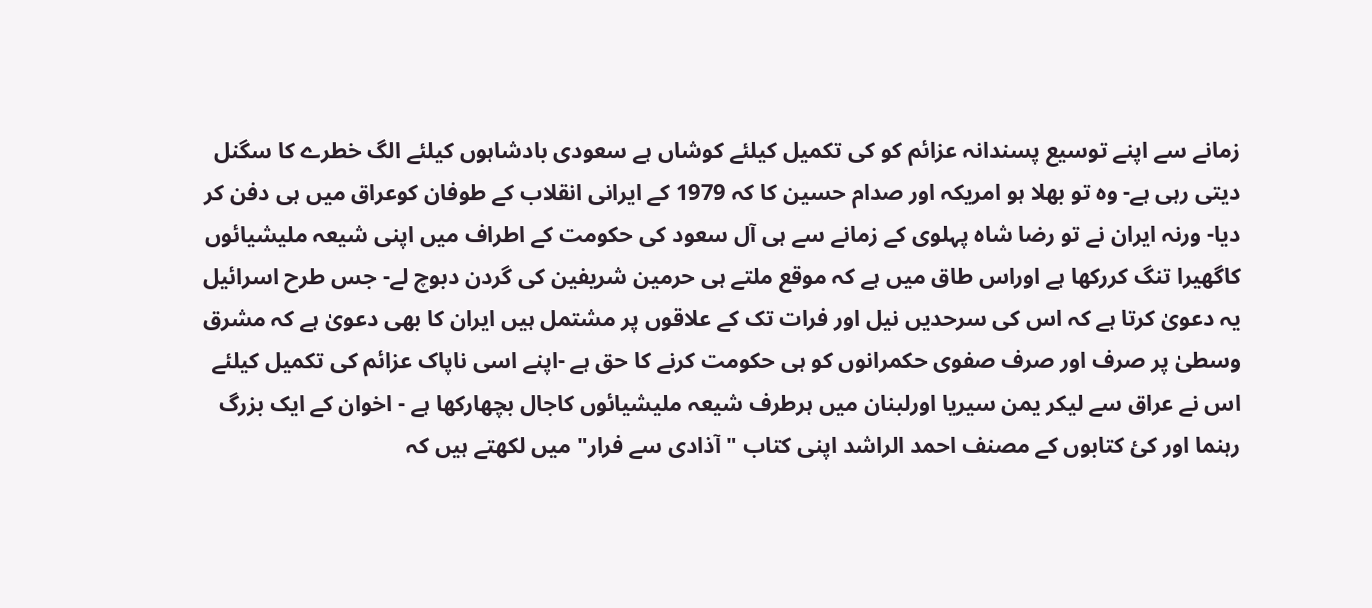زمانے سے اپنے توسیع پسندانہ عزائم کو کی تکمیل کیلئے کوشاں ہے سعودی بادشاہوں کیلئے الگ خطرے کا سگنل دیتی رہی ہے- وہ تو بھلا ہو امریکہ اور صدام حسین کا کہ 1979 کے ایرانی انقلاب کے طوفان کوعراق میں ہی دفن کر دیا- ورنہ ایران نے تو رضا شاہ پہلوی کے زمانے سے ہی آل سعود کی حکومت کے اطراف میں اپنی شیعہ ملیشیائوں کاگھیرا تنگ کررکھا ہے اوراس طاق میں ہے کہ موقع ملتے ہی حرمین شریفین کی گردن دبوچ لے- جس طرح اسرائیل یہ دعویٰ کرتا ہے کہ اس کی سرحدیں نیل اور فرات تک کے علاقوں پر مشتمل ہیں ایران کا بھی دعویٰ ہے کہ مشرق وسطیٰ پر صرف اور صرف صفوی حکمرانوں کو ہی حکومت کرنے کا حق ہے -اپنے اسی ناپاک عزائم کی تکمیل کیلئے اس نے عراق سے لیکر یمن سیریا اورلبنان میں ہرطرف شیعہ ملیشیائوں کاجال بچھارکھا ہے - اخوان کے ایک بزرگ رہنما اور کئ کتابوں کے مصنف احمد الراشد اپنی کتاب " آذادی سے فرار" میں لکھتے ہیں کہ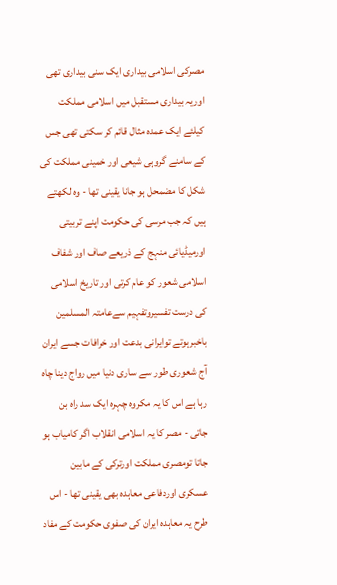مصرکی اسلامی بیداری ایک سنی بیداری تھی اوریہ بیداری مستقبل میں اسلامی مملکت کیلئے ایک عمدہ مثال قائم کر سکتی تھی جس کے سامنے گروہی شیعی اور خمینی مملکت کی شکل کا مضمحل ہو جانا یقینی تھا - وہ لکھتے ہیں کہ جب مرسی کی حکومت اپنے تربیتی اورمیڈیائی منہج کے ذریعے صاف اور شفاف اسلامی شعور کو عام کرتی اور تاریخ اسلامی کی درست تفسیروتفہیم سےعامتہ المسلمین باخبرہوتے توایرانی بدعت اور خرافات جسے ایران آج شعوری طور سے ساری دنیا میں رواج دینا چاہ رہا ہے اس کا یہ مکروہ چہرہ ایک سد راہ بن جاتی - مصر کا یہ اسلامی انقلاب اگر کامیاب ہو جاتا تومصری مملکت اورترکی کے مابین عسکری اوردفاعی معاہدہ بھی یقینی تھا - اس طرح یہ معاہدہ ایران کی صفوی حکومت کے مفاد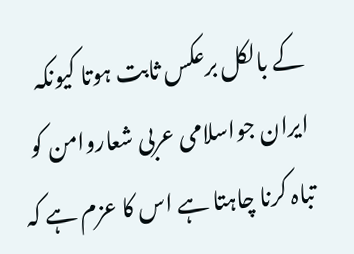کے بالکل برعکس ثابت ہوتا کیونکہ ایران جواسلامی عربی شعاروامن کو تباہ کرنا چاہتا ہے اس کا عزم ہے کہ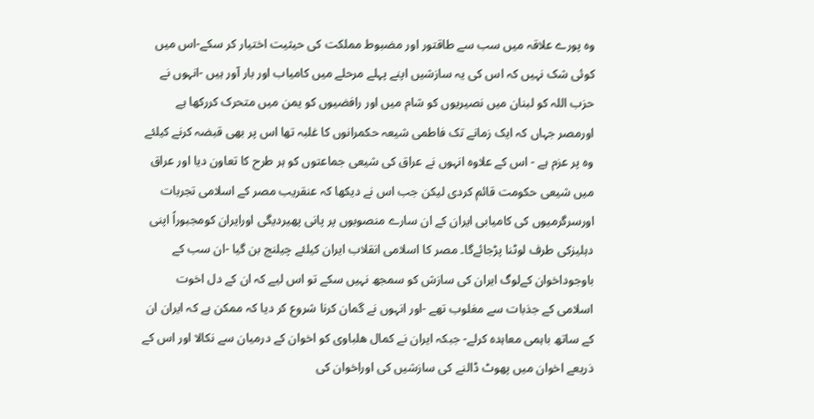وہ پورے علاقہ میں سب سے طاقتور اور مضبوط مملکت کی حیثیت اختیار کر سکے-اس میں کوئی شک نہیں کہ اس کی یہ سازشیں اپنے پہلے مرحلے میں کامیاب اور بار آور ہیں -انہوں نے حزب اللہ کو لبنان میں نصیریوں کو شام میں اور رافضیوں کو یمن میں متحرک کررکھا ہے اورمصر جہاں کہ ایک زمانے تک فاطمی شیعہ حکمرانوں کا غلبہ تھا اس پر بھی قبضہ کرنے کیلئے وہ پر عزم ہے - اس کے علاوہ انہوں نے عراق کی شیعی جماعتوں کو ہر طرح کا تعاون دیا اور عراق میں شیعی حکومت قائم کردی لیکن جب اس نے دیکھا کہ عنقریب مصر کے اسلامی تجربات اورسرگرمیوں کی کامیابی ایران کے ان سارے منصوبوں پر پانی پھیردیگی اورایران کومجبوراً اپنی دہلیزکی طرف لوٹنا پڑجائےگا۔ مصر کا اسلامی انقلاب ایران کیلئے چیلنج بن گیا -ان سب کے باوجوداخوان کےلوگ ایران کی سازش کو سمجھ نہیں سکے تو اس لیے کہ ان کے دل اخوت اسلامی کے جذبات سے مغلوب تھے -اور انہوں نے گمان کرنا شروع کر دیا کہ ممکن ہے کہ ایران ان کے ساتھ باہمی معاہدہ کرلے- جبکہ ایران نے کمال ھلباوی کو اخوان کے درمیان سے نکالا اور اس کے ذریعے اخوان میں پھوٹ ڈالنے کی سازشیں کی اوراخوان کی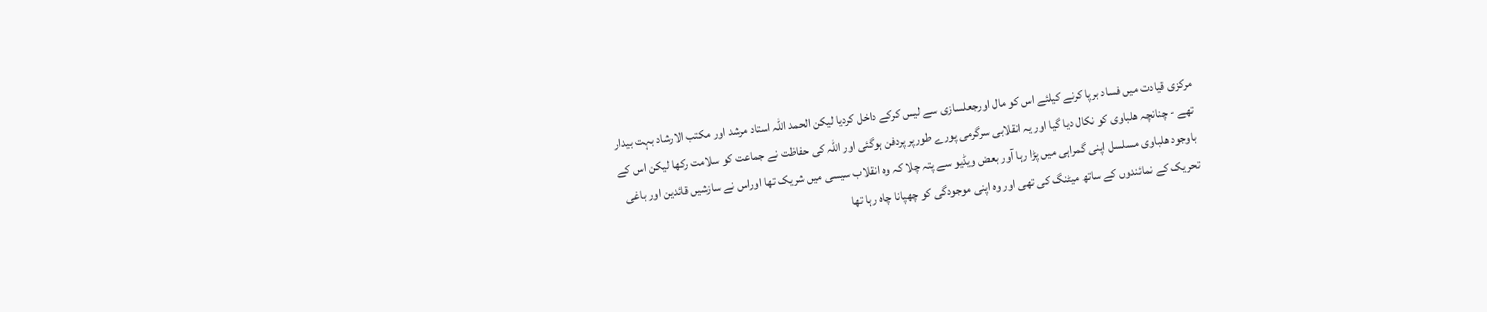مرکزی قیادت میں فساد برپا کرنے کیلئے اس کو مال اورجعلسازی سے لیس کرکے داخل کردیا لیکن الحمد اللہ استاد مرشد اور مکتب الارشاد بہت بیدار تھے - چنانچہ ھلباوی کو نکال دیا گیا اور یہ انقلابی سرگرمی پورے طورپر پردفن ہوگئی اور اللہ کی حفاظت نے جماعت کو سلامت رکھا لیکن اس کے باوجود ھلباوی مسلسل اپنی گمراہی میں پڑا رہا آور بعض ویڈیو سے پتہ چلا کہ وہ انقلاب سیسی میں شریک تھا اوراس نے سازشیں قائدین اور باغی تحریک کے نمائندوں کے ساتھ میٹنگ کی تھی اور وہ اپنی موجودگی کو چھپانا چاہ رہا تھا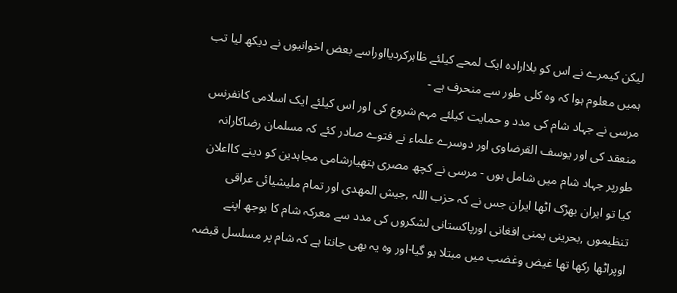لیکن کیمرے نے اس کو بلاارادہ ایک لمحے کیلئے ظاہرکردیااوراسے بعض اخوانیوں نے دیکھ لیا تب ہمیں معلوم ہوا کہ وہ کلی طور سے منحرف ہے -
مرسی نے جہاد شام کی مدد و حمایت کیلئے مہم شروع کی اور اس کیلئے ایک اسلامی کانفرنس منعقد کی اور یوسف القرضاوی اور دوسرے علماء نے فتوے صادر کئے کہ مسلمان رضاکارانہ طورپر جہاد شام میں شامل ہوں - مرسی نے کچھ مصری ہتھیارشامی مجاہدین کو دینے کااعلان کیا تو ایران بھڑک اٹھا ایران جس نے کہ حزب اللہ ,جیش المھدی اور تمام ملیشیائی عراقی تنظیموں ,بحرینی یمنی افغانی اورپاکستانی لشکروں کی مدد سے معرکہ شام کا بوجھ اپنے اوپراٹھا رکھا تھا غیض وغضب میں مبتلا ہو گیا-اور وہ یہ بھی جانتا ہے کہ شام پر مسلسل قبضہ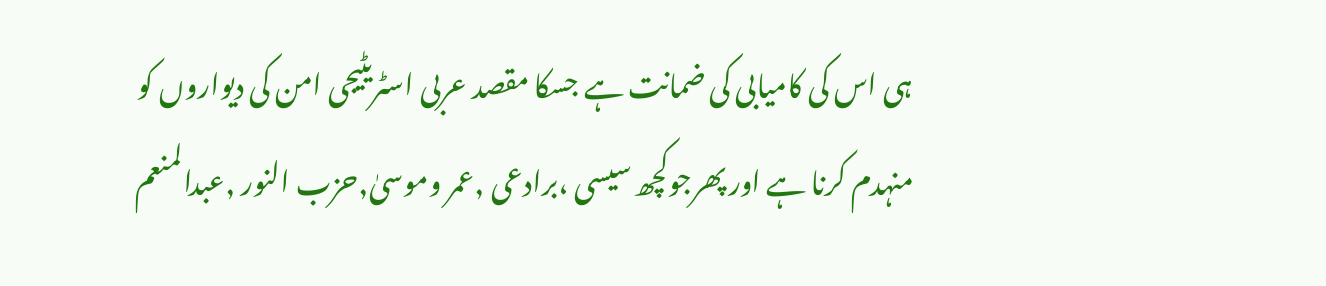ہی اس کی کامیابی کی ضمانت ہے جسکا مقصد عربی اسٹریٹیجی امن کی دیواروں کو منہدم کرنا ہے اور پھرجوکچھ سیسی ،برادعی ,عمر وموسیٰ,حزب النور ,عبدالمنعم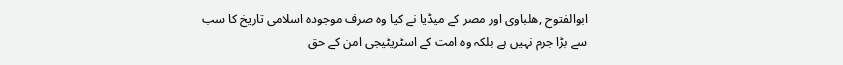ابوالفتوح ,ھلباوی اور مصر کے میڈیا نے کیا وہ صرف موجودہ اسلامی تاریخ کا سب سے بڑا جرم نہیں ہے بلکہ وہ امت کے اسٹریٹیجی امن کے حق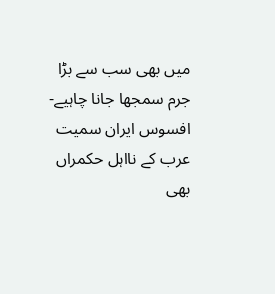میں بھی سب سے بڑا جرم سمجھا جانا چاہیے-افسوس ایران سمیت عرب کے نااہل حکمراں بھی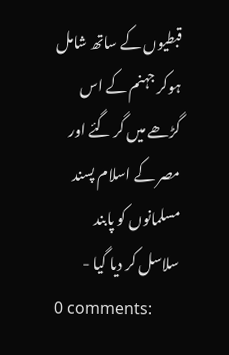قبطیوں کے ساتھ شامل ہوکر جہنم کے اس گڑھے میں گر گئے اور مصر کے اسلام پسند مسلمانوں کو پابند سلاسل کر دیا گیا -
0 comments: